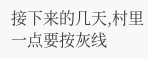接下来的几天,村里一点要按灰线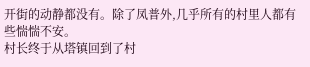开街的动静都没有。除了凤普外,几乎所有的村里人都有些惴惴不安。
村长终于从塔镇回到了村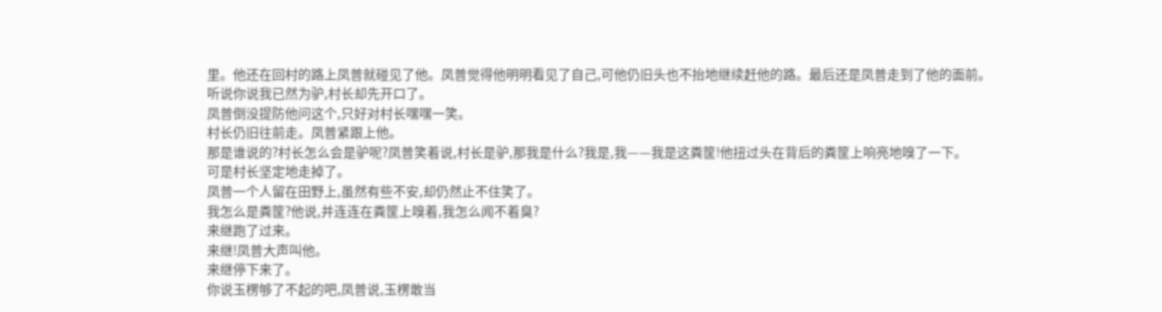里。他还在回村的路上凤普就碰见了他。凤普觉得他明明看见了自己,可他仍旧头也不抬地继续赶他的路。最后还是凤普走到了他的面前。
听说你说我已然为驴,村长却先开口了。
凤普倒没提防他问这个,只好对村长嘿嘿一笑。
村长仍旧往前走。凤普紧跟上他。
那是谁说的?村长怎么会是驴呢?凤普笑着说,村长是驴,那我是什么?我是,我——我是这粪筐!他扭过头在背后的粪筐上响亮地嗅了一下。
可是村长坚定地走掉了。
凤普一个人留在田野上,虽然有些不安,却仍然止不住笑了。
我怎么是粪筐?他说,并连连在粪筐上嗅着,我怎么闻不着臭?
来继跑了过来。
来继!凤普大声叫他。
来继停下来了。
你说玉楞够了不起的吧,凤普说,玉楞敢当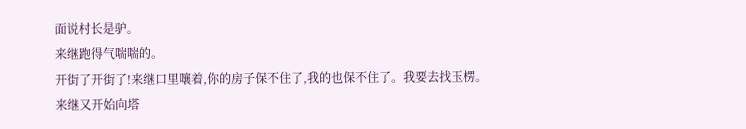面说村长是驴。
来继跑得气喘喘的。
开街了开街了!来继口里嚷着,你的房子保不住了,我的也保不住了。我要去找玉楞。
来继又开始向塔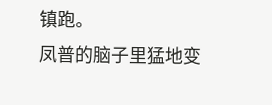镇跑。
凤普的脑子里猛地变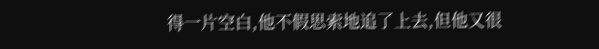得一片空白,他不假思索地追了上去,但他又很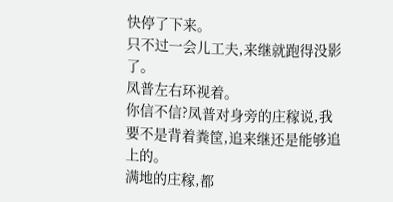快停了下来。
只不过一会儿工夫,来继就跑得没影了。
凤普左右环视着。
你信不信?凤普对身旁的庄稼说,我要不是背着粪筐,追来继还是能够追上的。
满地的庄稼,都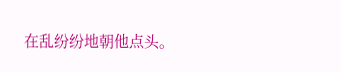在乱纷纷地朝他点头。